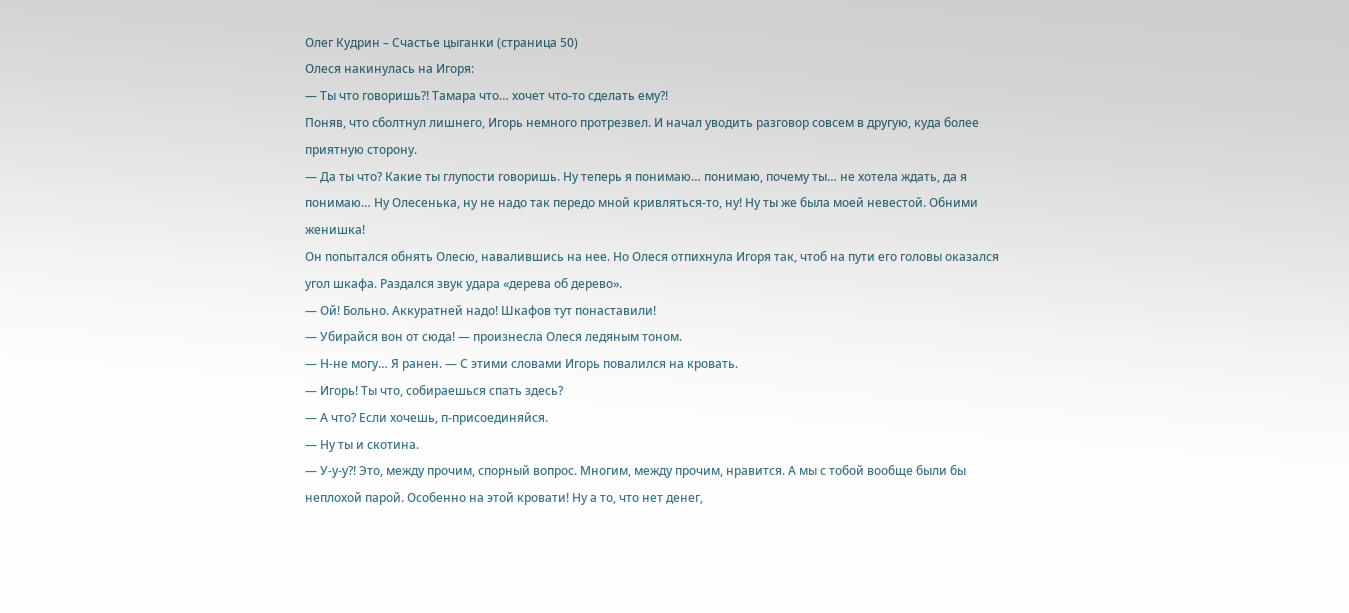Олег Кудрин – Счастье цыганки (страница 50)
Олеся накинулась на Игоря:
— Ты что говоришь?! Тамара что… хочет что-то сделать ему?!
Поняв, что сболтнул лишнего, Игорь немного протрезвел. И начал уводить разговор совсем в другую, куда более приятную сторону.
— Да ты что? Какие ты глупости говоришь. Ну теперь я понимаю… понимаю, почему ты… не хотела ждать, да я понимаю… Ну Олесенька, ну не надо так передо мной кривляться-то, ну! Ну ты же была моей невестой. Обними женишка!
Он попытался обнять Олесю, навалившись на нее. Но Олеся отпихнула Игоря так, чтоб на пути его головы оказался угол шкафа. Раздался звук удара «дерева об дерево».
— Ой! Больно. Аккуратней надо! Шкафов тут понаставили!
— Убирайся вон от сюда! — произнесла Олеся ледяным тоном.
— Н-не могу… Я ранен. — С этими словами Игорь повалился на кровать.
— Игорь! Ты что, собираешься спать здесь?
— А что? Если хочешь, п-присоединяйся.
— Ну ты и скотина.
— У-у-у?! Это, между прочим, спорный вопрос. Многим, между прочим, нравится. А мы с тобой вообще были бы неплохой парой. Особенно на этой кровати! Ну а то, что нет денег,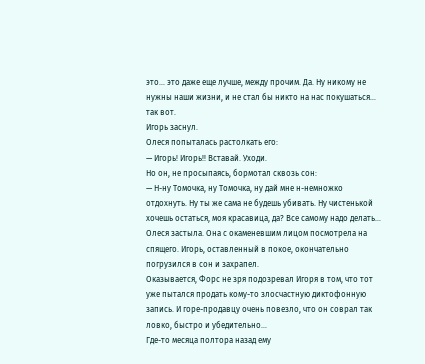это… это даже еще лучше, между прочим. Да. Ну никому не нужны наши жизни, и не стал бы никто на нас покушаться… так вот.
Игорь заснул.
Олеся попыталась растолкать его:
— Игорь! Игорь!! Вставай. Уходи.
Но он, не просыпаясь, бормотал сквозь сон:
— Н-ну Томочка, ну Томочка, ну дай мне н-немножко отдохнуть. Ну ты же сама не будешь убивать. Ну чистенькой хочешь остаться, моя красавица, да? Все самому надо делать…
Олеся застыла. Она с окаменевшим лицом посмотрела на спящего. Игорь, оставленный в покое, окончательно погрузился в сон и захрапел.
Оказывается, Форс не зря подозревал Игоря в том, что тот уже пытался продать кому-то злосчастную диктофонную запись. И горе-продавцу очень повезло, что он соврал так ловко, быстро и убедительно…
Где-то месяца полтора назад ему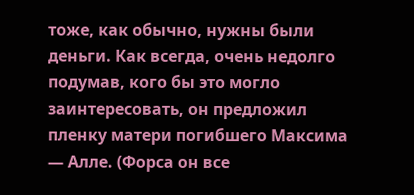тоже, как обычно, нужны были деньги. Как всегда, очень недолго подумав, кого бы это могло заинтересовать, он предложил пленку матери погибшего Максима — Алле. (Форса он все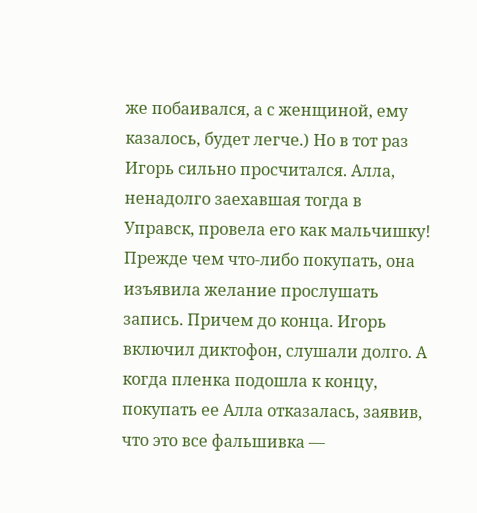же побаивался, а с женщиной, ему казалось, будет легче.) Но в тот раз Игорь сильно просчитался. Алла, ненадолго заехавшая тогда в Управск, провела его как мальчишку! Прежде чем что-либо покупать, она изъявила желание прослушать запись. Причем до конца. Игорь включил диктофон, слушали долго. А когда пленка подошла к концу, покупать ее Алла отказалась, заявив, что это все фальшивка —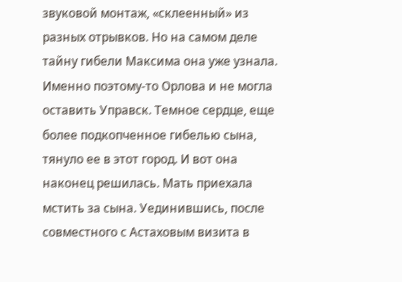звуковой монтаж, «склеенный» из разных отрывков. Но на самом деле тайну гибели Максима она уже узнала.
Именно поэтому-то Орлова и не могла оставить Управск. Темное сердце, еще более подкопченное гибелью сына, тянуло ее в этот город. И вот она наконец решилась. Мать приехала мстить за сына. Уединившись, после совместного с Астаховым визита в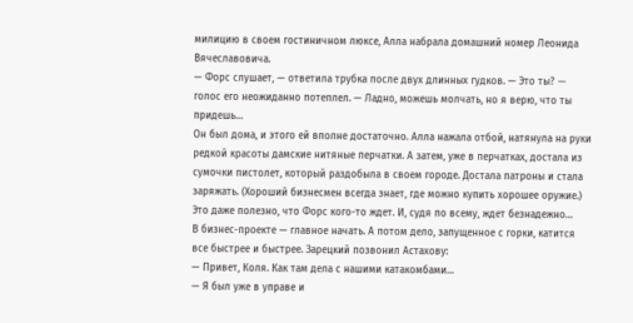милицию в своем гостиничном люксе, Алла набрала домашний номер Леонида Вячеславовича.
— Форс слушает, — ответила трубка после двух длинных гудков. — Это ты? — голос его неожиданно потеплел. — Ладно, можешь молчать, но я верю, что ты придешь…
Он был дома, и этого ей вполне достаточно. Алла нажала отбой, натянула на руки редкой красоты дамские нитяные перчатки. А затем, уже в перчатках, достала из сумочки пистолет, который раздобыла в своем городе. Достала патроны и стала заряжать. (Хороший бизнесмен всегда знает, где можно купить хорошее оружие.)
Это даже полезно, что Форс кого-то ждет. И, судя по всему, ждет безнадежно…
В бизнес-проекте — главное начать. А потом дело, запущенное с горки, катится все быстрее и быстрее. Зарецкий позвонил Астахову:
— Привет, Коля. Как там дела с нашими катакомбами…
— Я был уже в управе и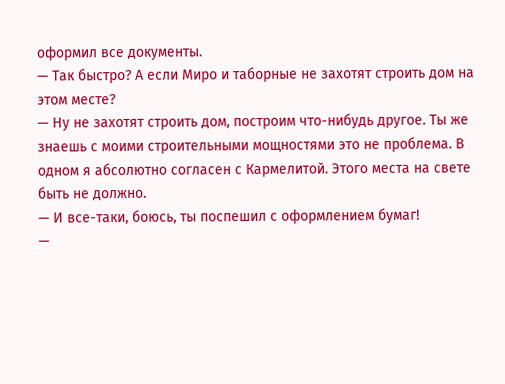оформил все документы.
— Так быстро? А если Миро и таборные не захотят строить дом на этом месте?
— Ну не захотят строить дом, построим что-нибудь другое. Ты же знаешь с моими строительными мощностями это не проблема. В одном я абсолютно согласен с Кармелитой. Этого места на свете быть не должно.
— И все-таки, боюсь, ты поспешил с оформлением бумаг!
—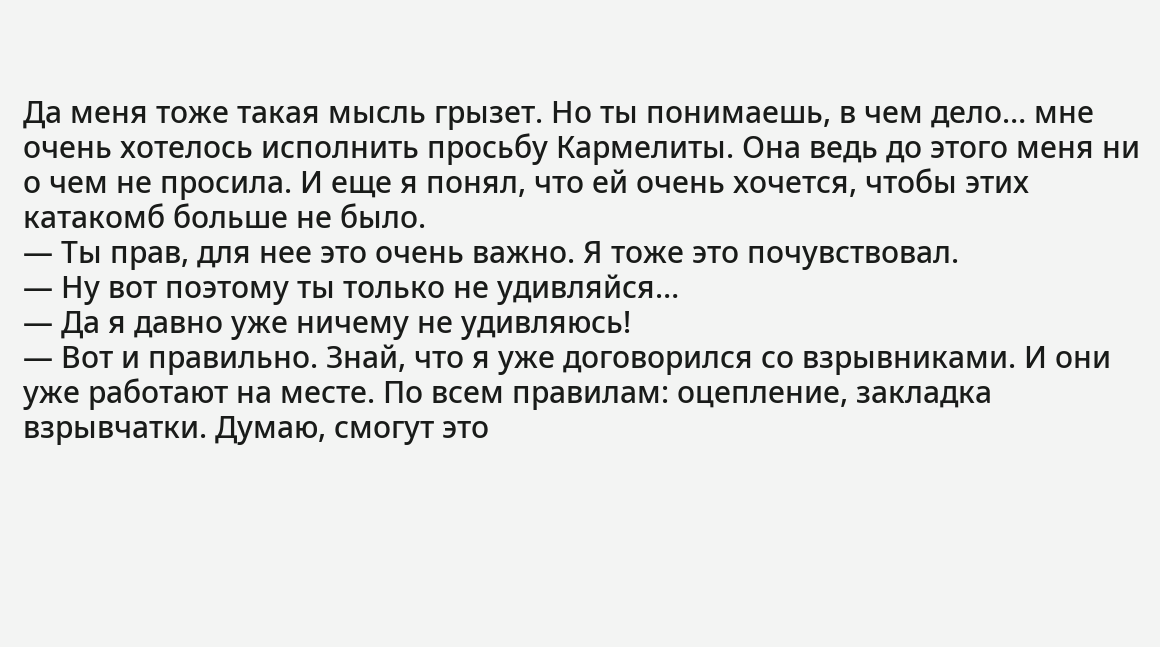Да меня тоже такая мысль грызет. Но ты понимаешь, в чем дело… мне очень хотелось исполнить просьбу Кармелиты. Она ведь до этого меня ни о чем не просила. И еще я понял, что ей очень хочется, чтобы этих катакомб больше не было.
— Ты прав, для нее это очень важно. Я тоже это почувствовал.
— Ну вот поэтому ты только не удивляйся…
— Да я давно уже ничему не удивляюсь!
— Вот и правильно. Знай, что я уже договорился со взрывниками. И они уже работают на месте. По всем правилам: оцепление, закладка взрывчатки. Думаю, смогут это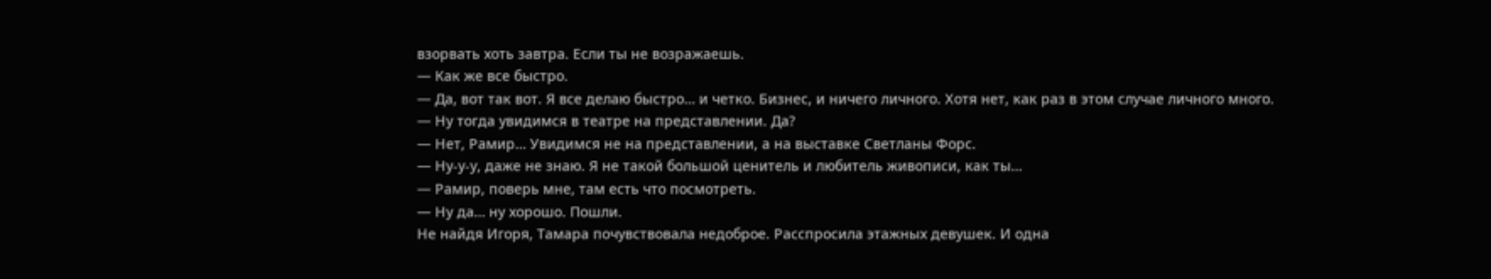взорвать хоть завтра. Если ты не возражаешь.
— Как же все быстро.
— Да, вот так вот. Я все делаю быстро… и четко. Бизнес, и ничего личного. Хотя нет, как раз в этом случае личного много.
— Ну тогда увидимся в театре на представлении. Да?
— Нет, Рамир… Увидимся не на представлении, а на выставке Светланы Форс.
— Ну-у-у, даже не знаю. Я не такой большой ценитель и любитель живописи, как ты…
— Рамир, поверь мне, там есть что посмотреть.
— Ну да… ну хорошо. Пошли.
Не найдя Игоря, Тамара почувствовала недоброе. Расспросила этажных девушек. И одна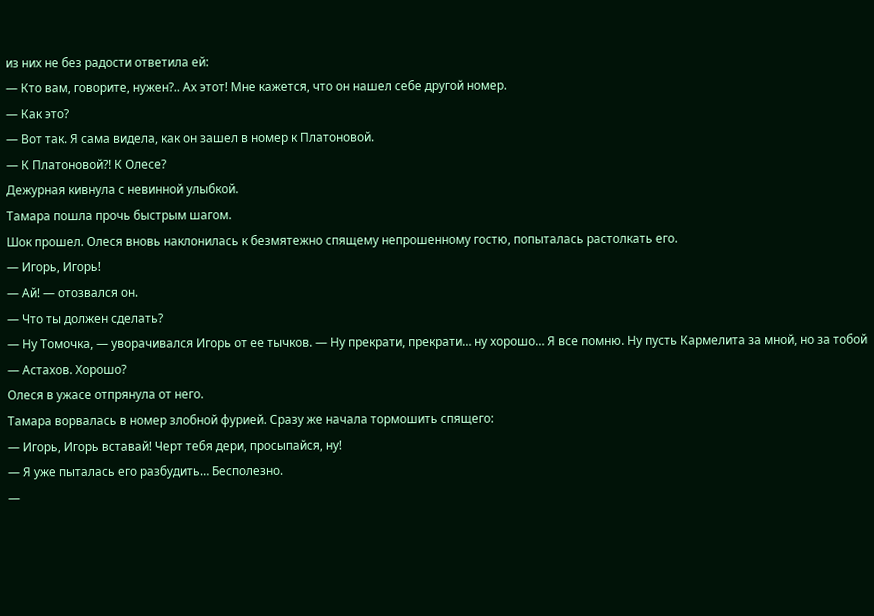из них не без радости ответила ей:
— Кто вам, говорите, нужен?.. Ах этот! Мне кажется, что он нашел себе другой номер.
— Как это?
— Вот так. Я сама видела, как он зашел в номер к Платоновой.
— К Платоновой?! К Олесе?
Дежурная кивнула с невинной улыбкой.
Тамара пошла прочь быстрым шагом.
Шок прошел. Олеся вновь наклонилась к безмятежно спящему непрошенному гостю, попыталась растолкать его.
— Игорь, Игорь!
— Ай! — отозвался он.
— Что ты должен сделать?
— Ну Томочка, — уворачивался Игорь от ее тычков. — Ну прекрати, прекрати… ну хорошо… Я все помню. Ну пусть Кармелита за мной, но за тобой — Астахов. Хорошо?
Олеся в ужасе отпрянула от него.
Тамара ворвалась в номер злобной фурией. Сразу же начала тормошить спящего:
— Игорь, Игорь вставай! Черт тебя дери, просыпайся, ну!
— Я уже пыталась его разбудить… Бесполезно.
—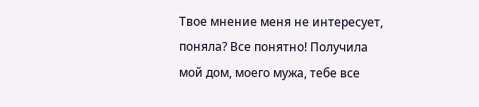Твое мнение меня не интересует, поняла? Все понятно! Получила мой дом, моего мужа, тебе все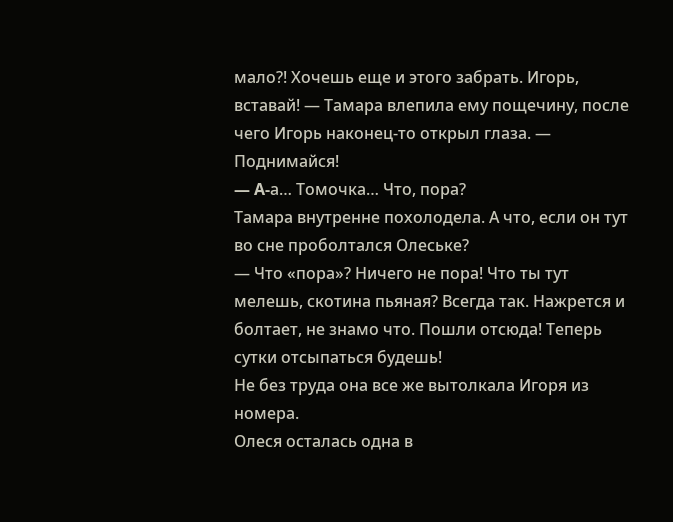мало?! Хочешь еще и этого забрать. Игорь, вставай! — Тамара влепила ему пощечину, после чего Игорь наконец-то открыл глаза. — Поднимайся!
— A-а… Томочка… Что, пора?
Тамара внутренне похолодела. А что, если он тут во сне проболтался Олеське?
— Что «пора»? Ничего не пора! Что ты тут мелешь, скотина пьяная? Всегда так. Нажрется и болтает, не знамо что. Пошли отсюда! Теперь сутки отсыпаться будешь!
Не без труда она все же вытолкала Игоря из номера.
Олеся осталась одна в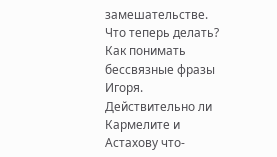замешательстве. Что теперь делать? Как понимать бессвязные фразы Игоря.
Действительно ли Кармелите и Астахову что-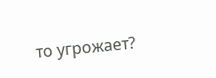то угрожает?